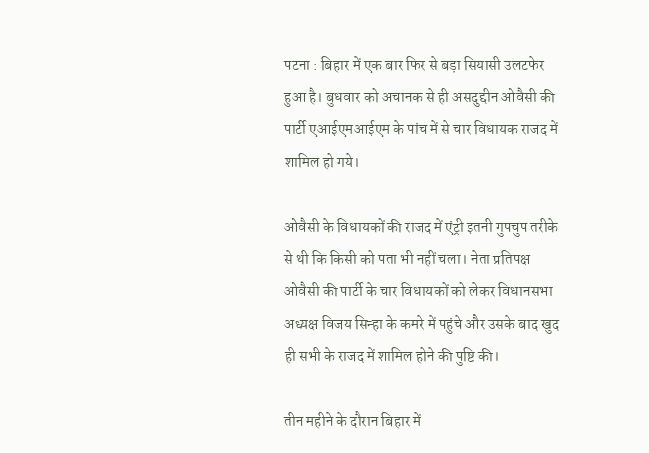पटना : बिहार में एक बार फिर से बड़ा सियासी उलटफेर हुआ है। बुधवार को अचानक से ही असदुद्दीन ओवैसी की पार्टी एआईएमआईएम के पांच में से चार विधायक राजद में शामिल हो गये।

ओवैसी के विधायकों की राजद में एंट्री इतनी गुपचुप तरीके से थी कि किसी को पता भी नहीं चला। नेता प्रतिपक्ष ओवैसी की पार्टी के चार विधायकों को लेकर विधानसभा अध्य़क्ष विजय सिन्हा के कमरे में पहुंचे और उसके बाद खुद ही सभी के राजद में शामिल होने की पुष्टि की।

तीन महीने के दौरान बिहार में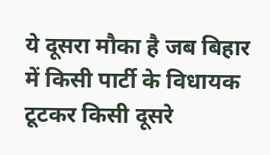ये दूसरा मौका है जब बिहार में किसी पार्टी के विधायक टूटकर किसी दूसरे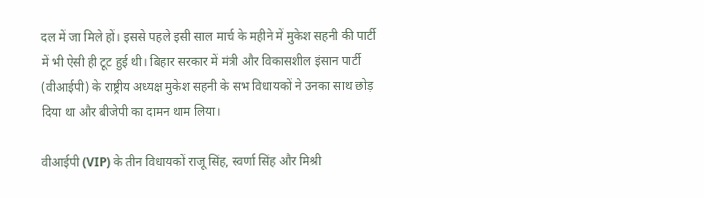दल में जा मिले हों। इससे पहले इसी साल मार्च के महीने में मुकेश सहनी की पार्टी में भी ऐसी ही टूट हुई थी। बिहार सरकार में मंत्री और विकासशील इंसान पार्टी (वीआईपी) के राष्ट्रीय अध्यक्ष मुकेश सहनी के सभ विधायकों ने उनका साथ छोड़ दिया था और बीजेपी का दामन थाम लिया।

वीआईपी (VIP) के तीन विधायकों राजू सिंह, स्वर्णा सिंह और मिश्री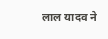लाल यादव ने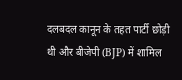दलबदल कानून के तहत पार्टी छोड़ी थी और बीजेपी (BJP) में शामिल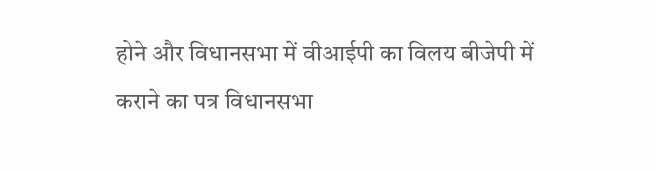होने और विधानसभा में वीआईपी का विलय बीजेपी में कराने का पत्र विधानसभा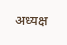अध्यक्ष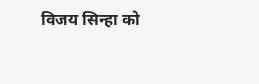विजय सिन्हा को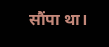सौंपा था।